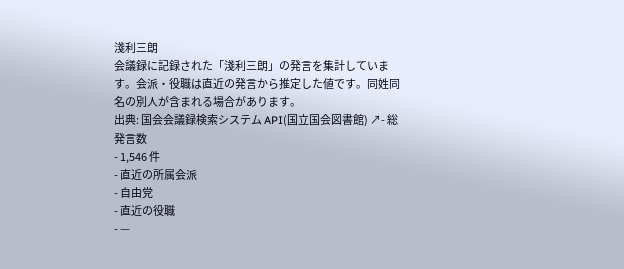淺利三朗
会議録に記録された「淺利三朗」の発言を集計しています。会派・役職は直近の発言から推定した値です。同姓同名の別人が含まれる場合があります。
出典: 国会会議録検索システム API(国立国会図書館) ↗- 総発言数
- 1,546 件
- 直近の所属会派
- 自由党
- 直近の役職
- —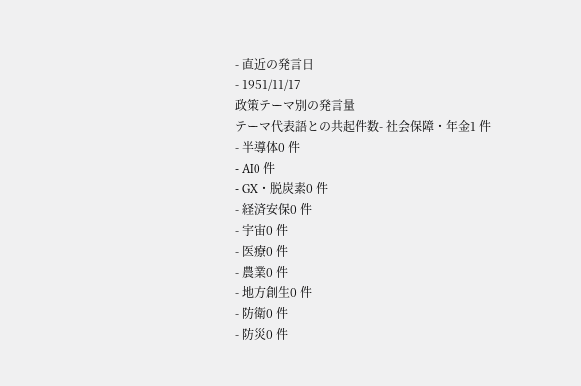- 直近の発言日
- 1951/11/17
政策テーマ別の発言量
テーマ代表語との共起件数- 社会保障・年金1 件
- 半導体0 件
- AI0 件
- GX・脱炭素0 件
- 経済安保0 件
- 宇宙0 件
- 医療0 件
- 農業0 件
- 地方創生0 件
- 防衛0 件
- 防災0 件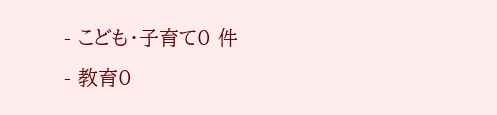- こども・子育て0 件
- 教育0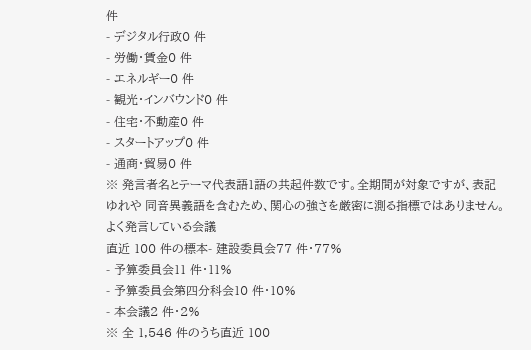件
- デジタル行政0 件
- 労働・賃金0 件
- エネルギー0 件
- 観光・インバウンド0 件
- 住宅・不動産0 件
- スタートアップ0 件
- 通商・貿易0 件
※ 発言者名とテーマ代表語1語の共起件数です。全期間が対象ですが、表記ゆれや 同音異義語を含むため、関心の強さを厳密に測る指標ではありません。
よく発言している会議
直近 100 件の標本- 建設委員会77 件・77%
- 予算委員会11 件・11%
- 予算委員会第四分科会10 件・10%
- 本会議2 件・2%
※ 全 1,546 件のうち直近 100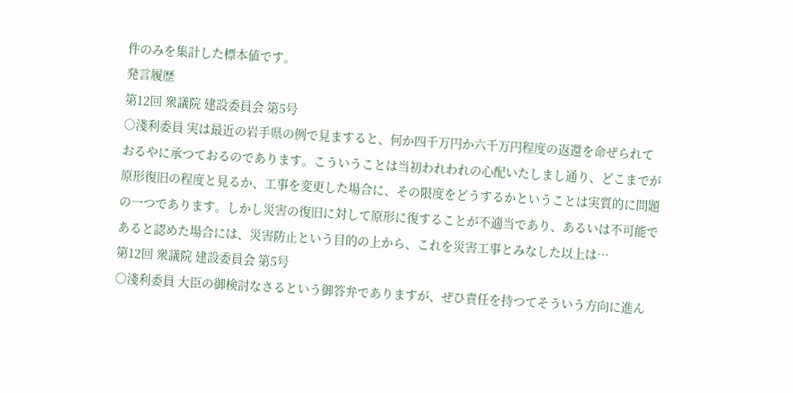件のみを集計した標本値です。
発言履歴
第12回 衆議院 建設委員会 第5号
○淺利委員 実は最近の岩手県の例で見ますると、何か四千万円か六千万円程度の返還を命ぜられておるやに承つておるのであります。こういうことは当初われわれの心配いたしまし通り、どこまでが原形復旧の程度と見るか、工事を変更した場合に、その限度をどうするかということは実質的に問題の一つであります。しかし災害の復旧に対して原形に復することが不適当であり、あるいは不可能であると認めた場合には、災害防止という目的の上から、これを災害工事とみなした以上は…
第12回 衆議院 建設委員会 第5号
○淺利委員 大臣の御検討なさるという御答弁でありますが、ぜひ責任を持つてそういう方向に進ん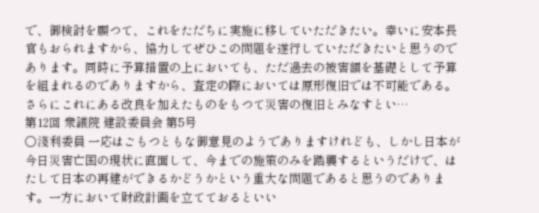で、御検討を願つて、これをただちに実施に移していただきたい。幸いに安本長官もおられますから、協力してぜひこの問題を遂行していただきたいと思うのであります。同時に予算措置の上においても、ただ過去の被害額を基礎として予算を組まれるのでありますから、査定の際においては原形復旧では不可能である。さらにこれにある改良を加えたものをもつて災害の復旧とみなすとい…
第12回 衆議院 建設委員会 第5号
○淺利委員 一応はごもつともな御意見のようでありますけれども、しかし日本が今日災害亡国の現状に直面して、今までの施策のみを踏襲するというだけで、はたして日本の再建ができるかどうかという重大な問題であると思うのであります。一方において財政計画を立てておるといい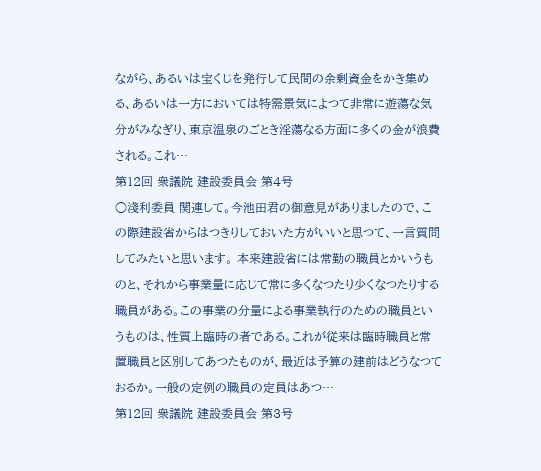ながら、あるいは宝くじを発行して民間の余剰資金をかき集める、あるいは一方においては特需景気によつて非常に遊蕩な気分がみなぎり、東京温泉のごとき淫蕩なる方面に多くの金が浪費される。これ…
第12回 衆議院 建設委員会 第4号
○淺利委員 関連して。今池田君の御意見がありましたので、この際建設省からはつきりしておいた方がいいと思つて、一言質問してみたいと思います。 本来建設省には常勤の職員とかいうものと、それから事業量に応じて常に多くなつたり少くなつたりする職員がある。この事業の分量による事業執行のための職員というものは、性質上臨時の者である。これが従来は臨時職員と常置職員と区別してあつたものが、最近は予算の建前はどうなつておるか。一般の定例の職員の定員はあつ…
第12回 衆議院 建設委員会 第3号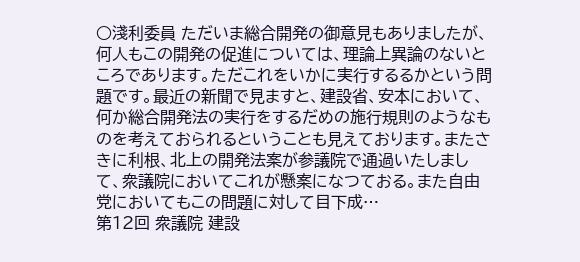○淺利委員 ただいま総合開発の御意見もありましたが、何人もこの開発の促進については、理論上異論のないところであります。ただこれをいかに実行するるかという問題です。最近の新聞で見ますと、建設省、安本において、何か総合開発法の実行をするだめの施行規則のようなものを考えておられるということも見えております。またさきに利根、北上の開発法案が参議院で通過いたしまして、衆議院においてこれが懸案になつておる。また自由党においてもこの問題に対して目下成…
第12回 衆議院 建設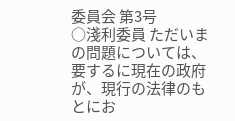委員会 第3号
○淺利委員 ただいまの問題については、要するに現在の政府が、現行の法律のもとにお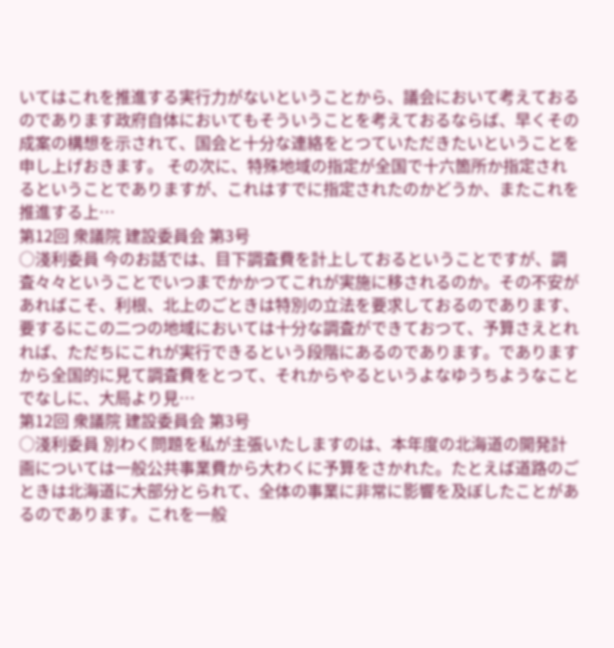いてはこれを推進する実行力がないということから、議会において考えておるのであります政府自体においてもそういうことを考えておるならば、早くその成案の構想を示されて、国会と十分な連絡をとつていただきたいということを申し上げおきます。 その次に、特殊地域の指定が全国で十六箇所か指定されるということでありますが、これはすでに指定されたのかどうか、またこれを推進する上…
第12回 衆議院 建設委員会 第3号
○淺利委員 今のお話では、目下調査費を計上しておるということですが、調査々々ということでいつまでかかつてこれが実施に移されるのか。その不安があればこそ、利根、北上のごときは特別の立法を要求しておるのであります、要するにこの二つの地域においては十分な調査ができておつて、予算さえとれれば、ただちにこれが実行できるという段階にあるのであります。でありますから全国的に見て調査費をとつて、それからやるというよなゆうちようなことでなしに、大局より見…
第12回 衆議院 建設委員会 第3号
○淺利委員 別わく問題を私が主張いたしますのは、本年度の北海道の開発計画については一般公共事業費から大わくに予算をさかれた。たとえば道路のごときは北海道に大部分とられて、全体の事業に非常に影響を及ぼしたことがあるのであります。これを一般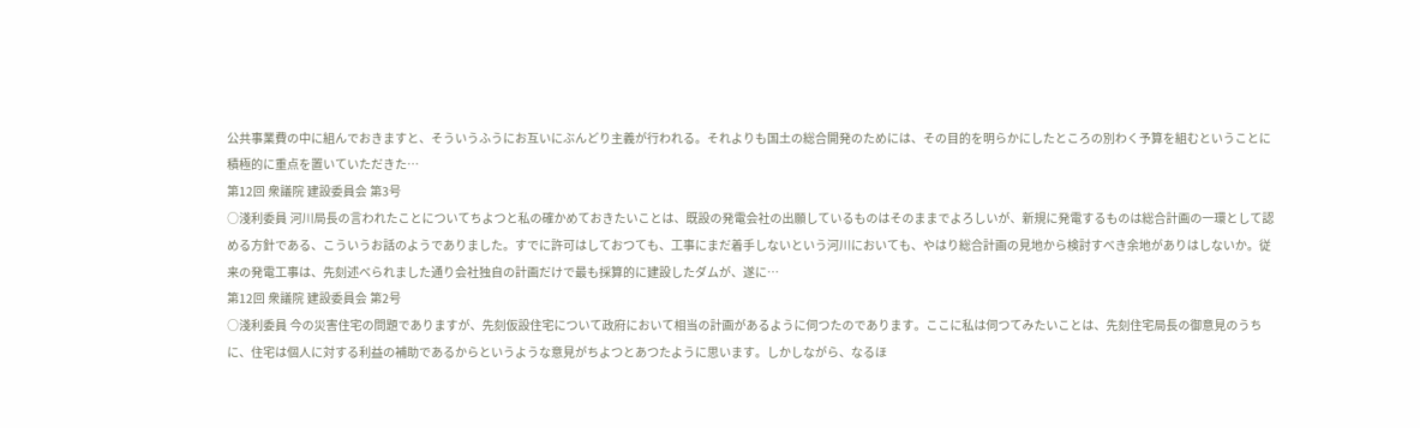公共事業費の中に組んでおきますと、そういうふうにお互いにぶんどり主義が行われる。それよりも国土の総合開発のためには、その目的を明らかにしたところの別わく予算を組むということに積極的に重点を置いていただきた…
第12回 衆議院 建設委員会 第3号
○淺利委員 河川局長の言われたことについてちよつと私の確かめておきたいことは、既設の発電会社の出願しているものはそのままでよろしいが、新規に発電するものは総合計画の一環として認める方針である、こういうお話のようでありました。すでに許可はしておつても、工事にまだ着手しないという河川においても、やはり総合計画の見地から検討すべき余地がありはしないか。従来の発電工事は、先刻述べられました通り会社独自の計画だけで最も採算的に建設したダムが、遂に…
第12回 衆議院 建設委員会 第2号
○淺利委員 今の災害住宅の問題でありますが、先刻仮設住宅について政府において相当の計画があるように伺つたのであります。ここに私は伺つてみたいことは、先刻住宅局長の御意見のうちに、住宅は個人に対する利益の補助であるからというような意見がちよつとあつたように思います。しかしながら、なるほ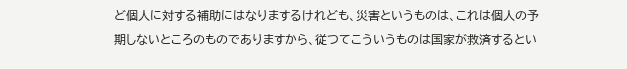ど個人に対する補助にはなりまするけれども、災害というものは、これは個人の予期しないところのものでありますから、従つてこういうものは国家が救済するとい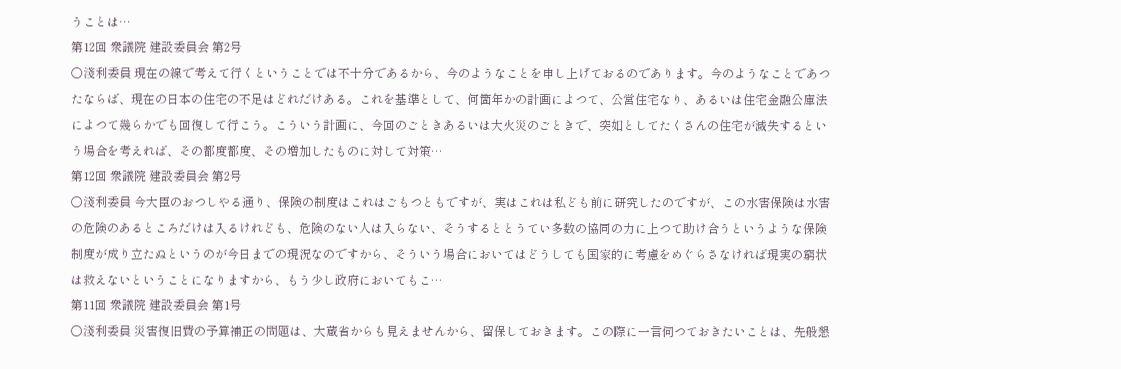うことは…
第12回 衆議院 建設委員会 第2号
○淺利委員 現在の線で考えて行くということでは不十分であるから、今のようなことを申し上げておるのであります。今のようなことであつたならば、現在の日本の住宅の不足はどれだけある。これを基準として、何箇年かの計画によつて、公営住宅なり、あるいは住宅金融公庫法によつて幾らかでも回復して行こう。こういう計画に、今回のごときあるいは大火災のごときで、突如としてたくさんの住宅が滅失するという場合を考えれば、その都度都度、その増加したものに対して対策…
第12回 衆議院 建設委員会 第2号
○淺利委員 今大臣のおつしやる通り、保険の制度はこれはごもつともですが、実はこれは私ども前に研究したのですが、この水害保険は水害の危険のあるところだけは入るけれども、危険のない人は入らない、そうするととうてい多数の協同の力に上つて助け合うというような保険制度が成り立たぬというのが今日までの現況なのですから、そういう場合においてはどうしても国家的に考慮をめぐらさなければ現実の窮状は救えないということになりますから、もう少し政府においてもこ…
第11回 衆議院 建設委員会 第1号
○淺利委員 災害復旧費の予算補正の問題は、大蔵省からも見えませんから、留保しておきます。この際に一言伺つておきたいことは、先般懇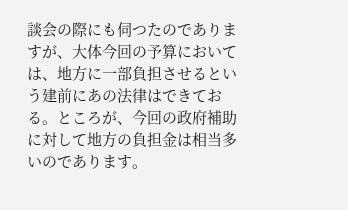談会の際にも伺つたのでありますが、大体今回の予算においては、地方に一部負担させるという建前にあの法律はできておる。ところが、今回の政府補助に対して地方の負担金は相当多いのであります。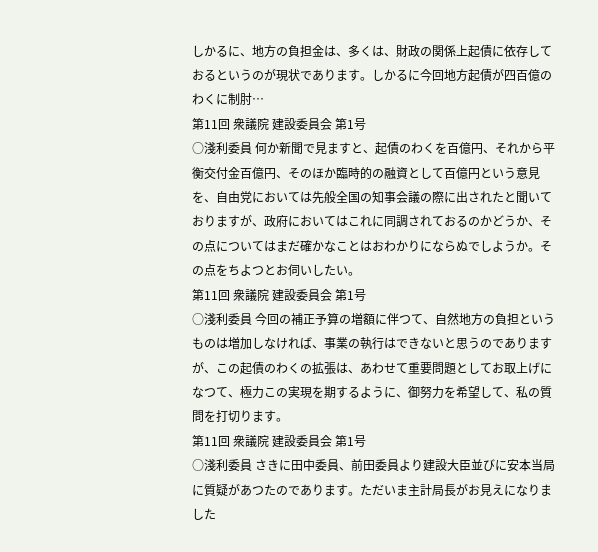しかるに、地方の負担金は、多くは、財政の関係上起債に依存しておるというのが現状であります。しかるに今回地方起債が四百億のわくに制肘…
第11回 衆議院 建設委員会 第1号
○淺利委員 何か新聞で見ますと、起債のわくを百億円、それから平衡交付金百億円、そのほか臨時的の融資として百億円という意見を、自由党においては先般全国の知事会議の際に出されたと聞いておりますが、政府においてはこれに同調されておるのかどうか、その点についてはまだ確かなことはおわかりにならぬでしようか。その点をちよつとお伺いしたい。
第11回 衆議院 建設委員会 第1号
○淺利委員 今回の補正予算の増額に伴つて、自然地方の負担というものは増加しなければ、事業の執行はできないと思うのでありますが、この起債のわくの拡張は、あわせて重要問題としてお取上げになつて、極力この実現を期するように、御努力を希望して、私の質問を打切ります。
第11回 衆議院 建設委員会 第1号
○淺利委員 さきに田中委員、前田委員より建設大臣並びに安本当局に質疑があつたのであります。ただいま主計局長がお見えになりました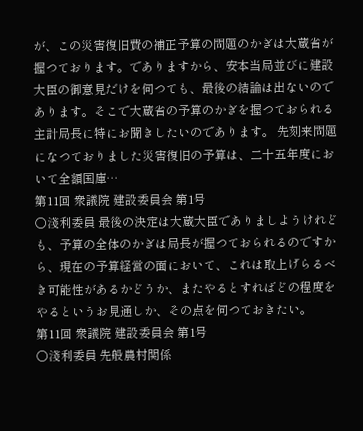が、この災害復旧費の補正予算の問題のかぎは大蔵省が握つております。でありますから、安本当局並びに建設大臣の御意見だけを伺つても、最後の結論は出ないのであります。そこで大蔵省の予算のかぎを握つておられる主計局長に特にお聞きしたいのであります。 先刻来問題になつておりました災害復旧の予算は、二十五年度において全額国庫…
第11回 衆議院 建設委員会 第1号
○淺利委員 最後の決定は大蔵大臣でありましようけれども、予算の全体のかぎは局長が握つておられるのですから、現在の予算経営の面において、これは取上げらるべき可能性があるかどうか、またやるとすればどの程度をやるというお見通しか、その点を伺つておきたい。
第11回 衆議院 建設委員会 第1号
○淺利委員 先般農村関係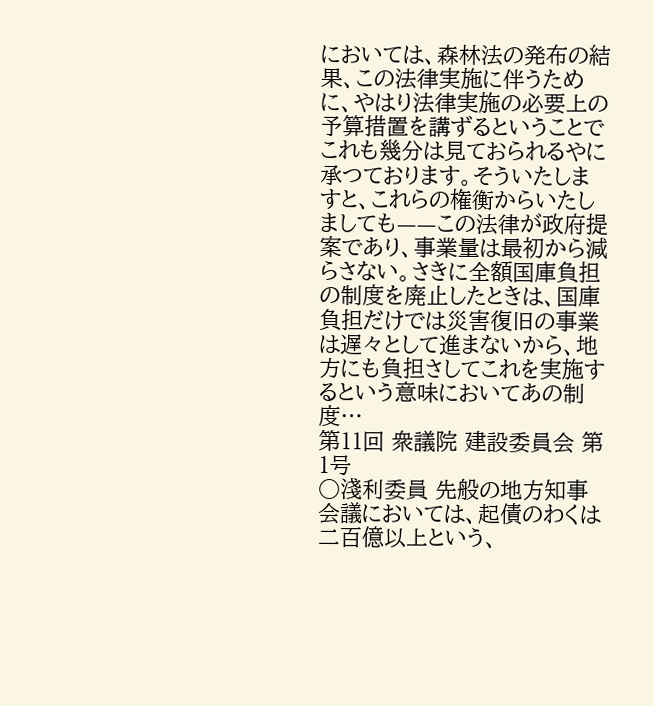においては、森林法の発布の結果、この法律実施に伴うために、やはり法律実施の必要上の予算措置を講ずるということでこれも幾分は見ておられるやに承つております。そういたしますと、これらの権衡からいたしましても——この法律が政府提案であり、事業量は最初から減らさない。さきに全額国庫負担の制度を廃止したときは、国庫負担だけでは災害復旧の事業は遅々として進まないから、地方にも負担さしてこれを実施するという意味においてあの制度…
第11回 衆議院 建設委員会 第1号
○淺利委員 先般の地方知事会議においては、起債のわくは二百億以上という、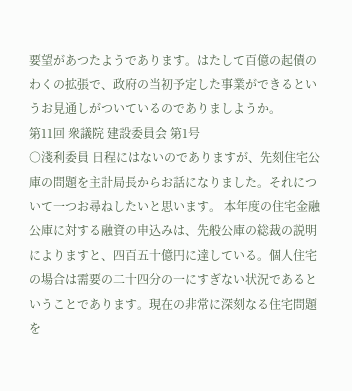要望があつたようであります。はたして百億の起債のわくの拡張で、政府の当初予定した事業ができるというお見通しがついているのでありましようか。
第11回 衆議院 建設委員会 第1号
○淺利委員 日程にはないのでありますが、先刻住宅公庫の問題を主計局長からお話になりました。それについて一つお尋ねしたいと思います。 本年度の住宅金融公庫に対する融資の申込みは、先般公庫の総裁の説明によりますと、四百五十億円に達している。個人住宅の場合は需要の二十四分の一にすぎない状況であるということであります。現在の非常に深刻なる住宅問題を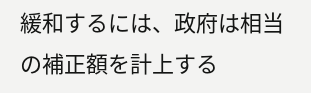緩和するには、政府は相当の補正額を計上する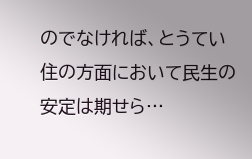のでなければ、とうてい住の方面において民生の安定は期せら…